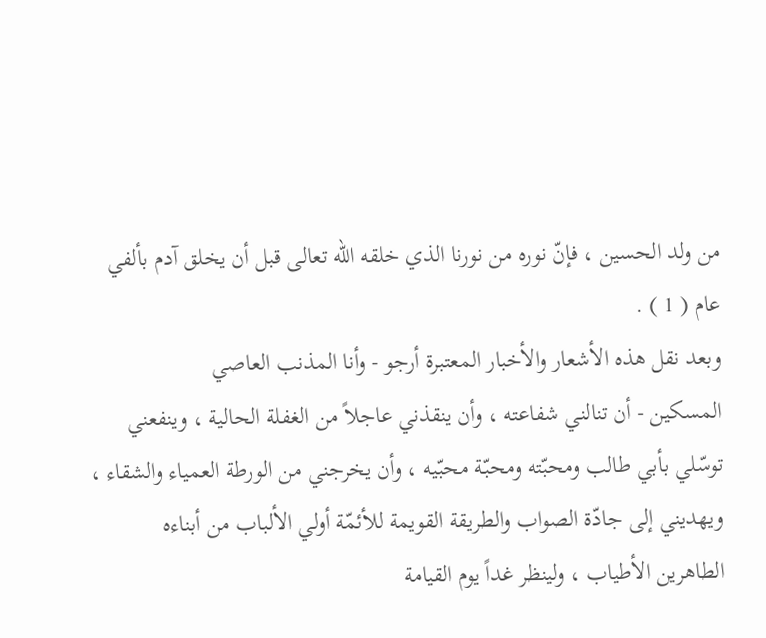من ولد الحسين ، فإنّ نوره من نورنا الذي خلقه الله تعالى قبل أن يخلق آدم بألفي
عام ( 1 ) .
وبعد نقل هذه الأشعار والأخبار المعتبرة أرجو - وأنا المذنب العاصي
المسكين - أن تنالني شفاعته ، وأن ينقذني عاجلاً من الغفلة الحالية ، وينفعني
توسّلي بأبي طالب ومحبّته ومحبّة محبّيه ، وأن يخرجني من الورطة العمياء والشقاء ،
ويهديني إلى جادّة الصواب والطريقة القويمة للأئمّة أولي الألباب من أبناءه
الطاهرين الأطياب ، ولينظر غداً يوم القيامة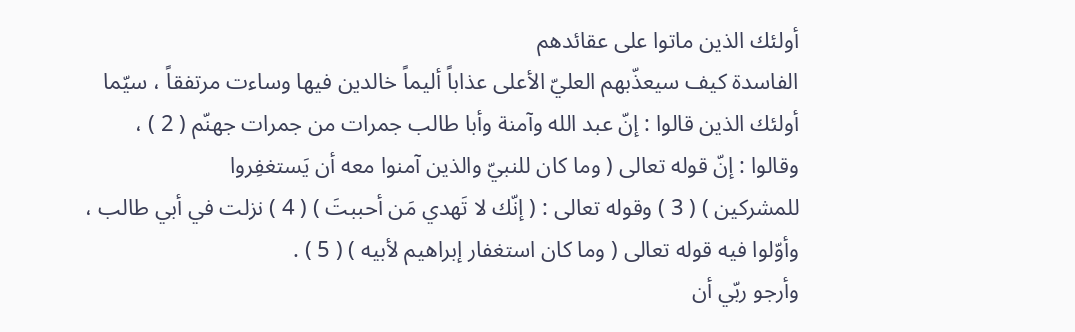أولئك الذين ماتوا على عقائدهم
الفاسدة كيف سيعذّبهم العليّ الأعلى عذاباً أليماً خالدين فيها وساءت مرتفقاً ، سيّما
أولئك الذين قالوا : إنّ عبد الله وآمنة وأبا طالب جمرات من جمرات جهنّم ( 2 ) ،
وقالوا : إنّ قوله تعالى ( وما كان للنبيّ والذين آمنوا معه أن يَستغفِروا
للمشركين ) ( 3 ) وقوله تعالى : ( إنّك لا تَهدي مَن أحببتَ ) ( 4 ) نزلت في أبي طالب ،
وأوّلوا فيه قوله تعالى ( وما كان استغفار إبراهيم لأبيه ) ( 5 ) .
وأرجو ربّي أن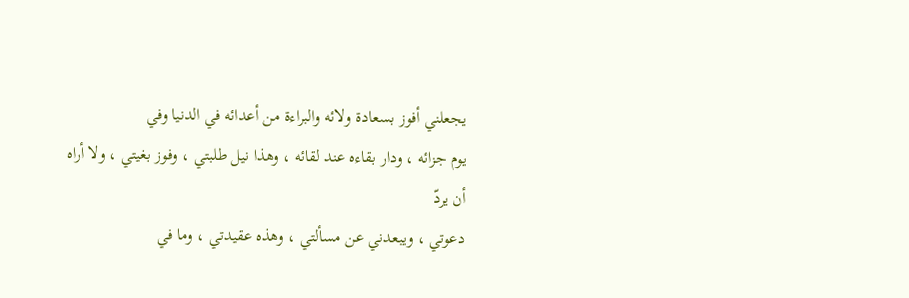يجعلني أفوز بسعادة ولائه والبراءة من أعدائه في الدنيا وفي
يوم جزائه ، ودار بقاءه عند لقائه ، وهذا نيل طلبتي ، وفوز بغيتي ، ولا أراه أن يردّ
دعوتي ، ويبعدني عن مسألتي ، وهذه عقيدتي ، وما في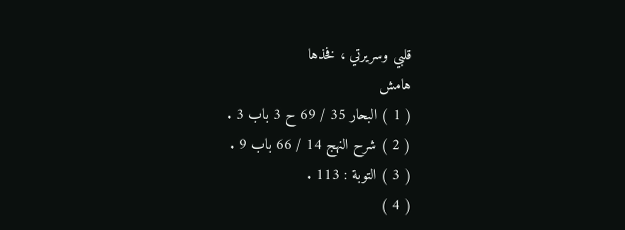قلبي وسريرتي ، فخذها
هامش
( 1 ) البحار 35 / 69 ح 3 باب 3 .
( 2 ) شرح النهج 14 / 66 باب 9 .
( 3 ) التوبة : 113 .
( 4 )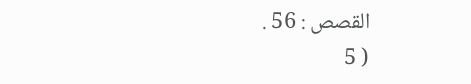القصص : 56 .
( 5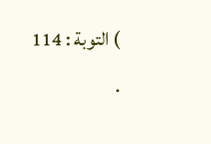) التوبة : 114 .